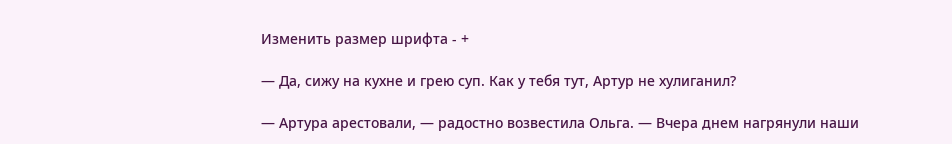Изменить размер шрифта - +

— Да, сижу на кухне и грею суп. Как у тебя тут, Артур не хулиганил?

— Артура арестовали, — радостно возвестила Ольга. — Вчера днем нагрянули наши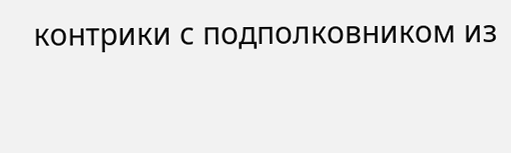контрики с подполковником из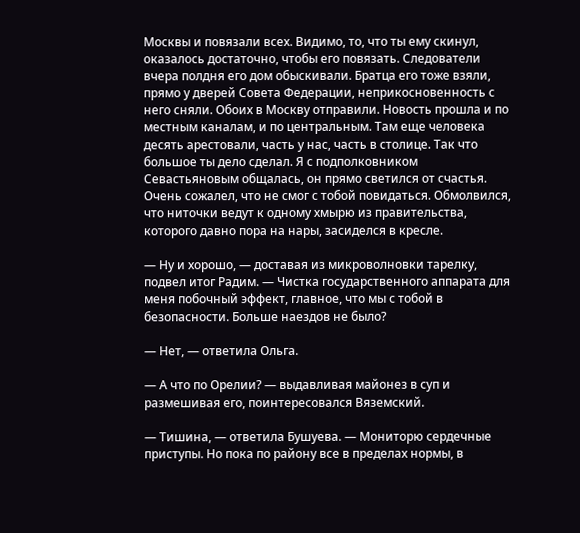Москвы и повязали всех. Видимо, то, что ты ему скинул, оказалось достаточно, чтобы его повязать. Следователи вчера полдня его дом обыскивали. Братца его тоже взяли, прямо у дверей Совета Федерации, неприкосновенность с него сняли. Обоих в Москву отправили. Новость прошла и по местным каналам, и по центральным. Там еще человека десять арестовали, часть у нас, часть в столице. Так что большое ты дело сделал. Я с подполковником Севастьяновым общалась, он прямо светился от счастья. Очень сожалел, что не смог с тобой повидаться. Обмолвился, что ниточки ведут к одному хмырю из правительства, которого давно пора на нары, засиделся в кресле.

— Ну и хорошо, — доставая из микроволновки тарелку, подвел итог Радим. — Чистка государственного аппарата для меня побочный эффект, главное, что мы с тобой в безопасности. Больше наездов не было?

— Нет, — ответила Ольга.

— А что по Орелии? — выдавливая майонез в суп и размешивая его, поинтересовался Вяземский.

— Тишина, — ответила Бушуева. — Мониторю сердечные приступы. Но пока по району все в пределах нормы, в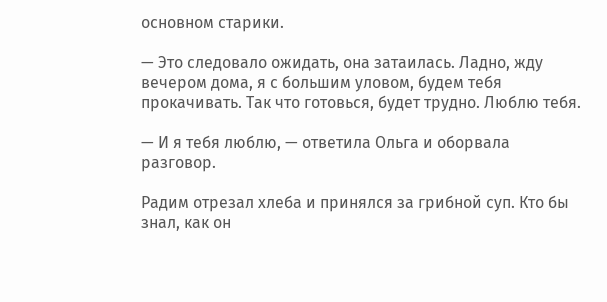основном старики.

— Это следовало ожидать, она затаилась. Ладно, жду вечером дома, я с большим уловом, будем тебя прокачивать. Так что готовься, будет трудно. Люблю тебя.

— И я тебя люблю, — ответила Ольга и оборвала разговор.

Радим отрезал хлеба и принялся за грибной суп. Кто бы знал, как он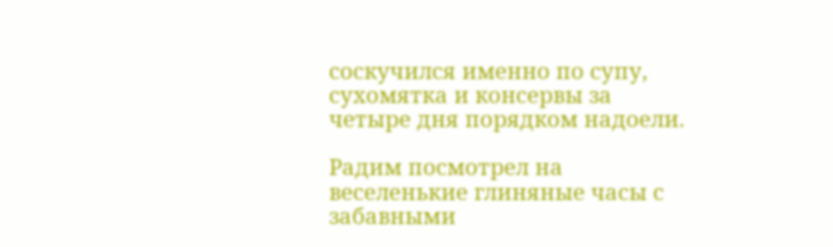соскучился именно по супу, сухомятка и консервы за четыре дня порядком надоели.

Радим посмотрел на веселенькие глиняные часы с забавными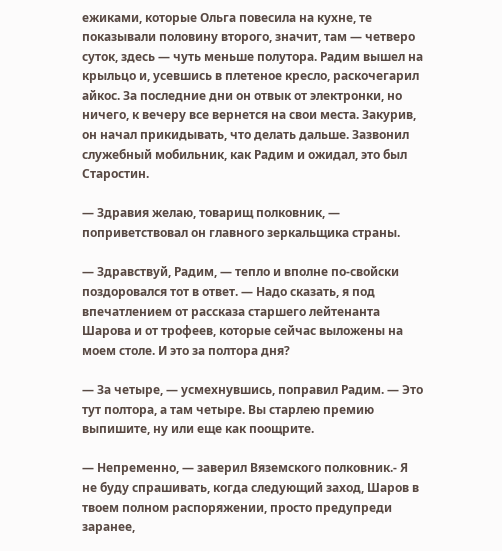ежиками, которые Ольга повесила на кухне, те показывали половину второго, значит, там — четверо суток, здесь — чуть меньше полутора. Радим вышел на крыльцо и, усевшись в плетеное кресло, раскочегарил айкос. За последние дни он отвык от электронки, но ничего, к вечеру все вернется на свои места. Закурив, он начал прикидывать, что делать дальше. Зазвонил служебный мобильник, как Радим и ожидал, это был Старостин.

— Здравия желаю, товарищ полковник, — поприветствовал он главного зеркальщика страны.

— Здравствуй, Радим, — тепло и вполне по-свойски поздоровался тот в ответ. — Надо сказать, я под впечатлением от рассказа старшего лейтенанта Шарова и от трофеев, которые сейчас выложены на моем столе. И это за полтора дня?

— За четыре, — усмехнувшись, поправил Радим. — Это тут полтора, а там четыре. Вы старлею премию выпишите, ну или еще как поощрите.

— Непременно, — заверил Вяземского полковник.- Я не буду спрашивать, когда следующий заход, Шаров в твоем полном распоряжении, просто предупреди заранее,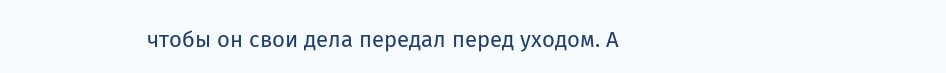чтобы он свои дела передал перед уходом. А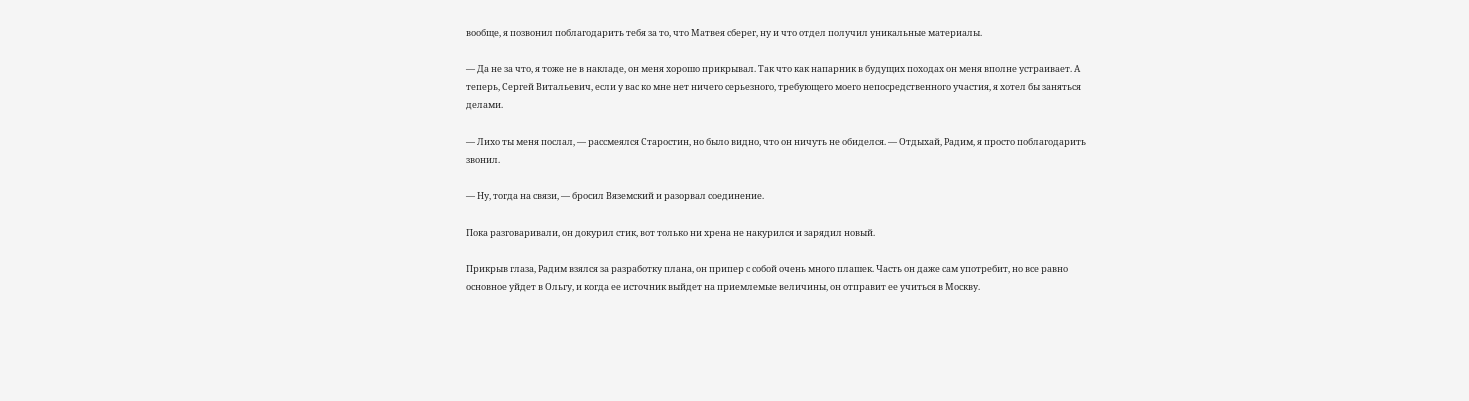вообще, я позвонил поблагодарить тебя за то, что Матвея сберег, ну и что отдел получил уникальные материалы.

— Да не за что, я тоже не в накладе, он меня хорошо прикрывал. Так что как напарник в будущих походах он меня вполне устраивает. А теперь, Сергей Витальевич, если у вас ко мне нет ничего серьезного, требующего моего непосредственного участия, я хотел бы заняться делами.

— Лихо ты меня послал, — рассмеялся Старостин, но было видно, что он ничуть не обиделся. — Отдыхай, Радим, я просто поблагодарить звонил.

— Ну, тогда на связи, — бросил Вяземский и разорвал соединение.

Пока разговаривали, он докурил стик, вот только ни хрена не накурился и зарядил новый.

Прикрыв глаза, Радим взялся за разработку плана, он припер с собой очень много плашек. Часть он даже сам употребит, но все равно основное уйдет в Ольгу, и когда ее источник выйдет на приемлемые величины, он отправит ее учиться в Москву.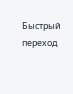Быстрый переход